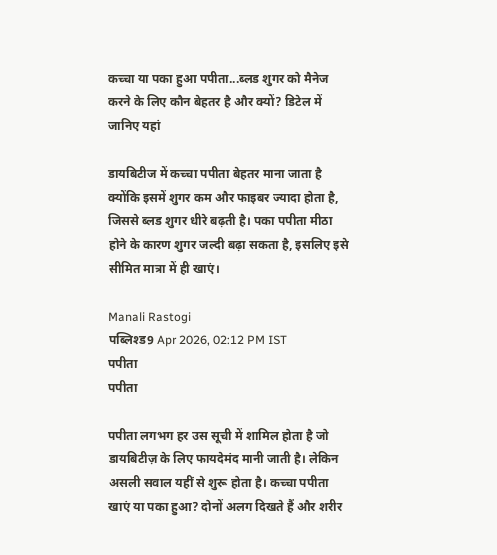कच्चा या पका हुआ पपीता...ब्लड शुगर को मैनेज करने के लिए कौन बेहतर है और क्यों? डिटेल में जानिए यहां

डायबिटीज में कच्चा पपीता बेहतर माना जाता है क्योंकि इसमें शुगर कम और फाइबर ज्यादा होता है, जिससे ब्लड शुगर धीरे बढ़ती है। पका पपीता मीठा होने के कारण शुगर जल्दी बढ़ा सकता है, इसलिए इसे सीमित मात्रा में ही खाएं।

Manali Rastogi
पब्लिश्ड9 Apr 2026, 02:12 PM IST
पपीता
पपीता

पपीता लगभग हर उस सूची में शामिल होता है जो डायबिटीज़ के लिए फायदेमंद मानी जाती है। लेकिन असली सवाल यहीं से शुरू होता है। कच्चा पपीता खाएं या पका हुआ? दोनों अलग दिखते हैं और शरीर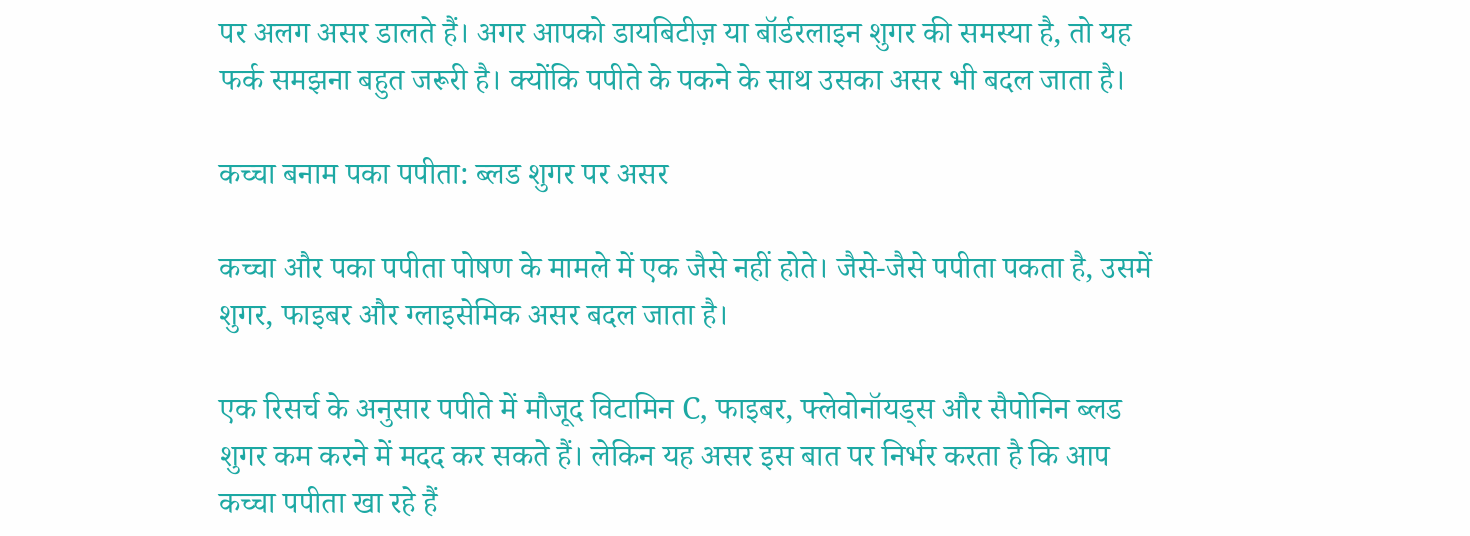पर अलग असर डालते हैं। अगर आपको डायबिटीज़ या बॉर्डरलाइन शुगर की समस्या है, तो यह फर्क समझना बहुत जरूरी है। क्योंकि पपीते के पकने के साथ उसका असर भी बदल जाता है।

कच्चा बनाम पका पपीता: ब्लड शुगर पर असर

कच्चा और पका पपीता पोषण के मामले में एक जैसे नहीं होते। जैसे-जैसे पपीता पकता है, उसमें शुगर, फाइबर और ग्लाइसेमिक असर बदल जाता है।

एक रिसर्च के अनुसार पपीते में मौजूद विटामिन C, फाइबर, फ्लेवोनॉयड्स और सैपोनिन ब्लड शुगर कम करने में मदद कर सकते हैं। लेकिन यह असर इस बात पर निर्भर करता है कि आप कच्चा पपीता खा रहे हैं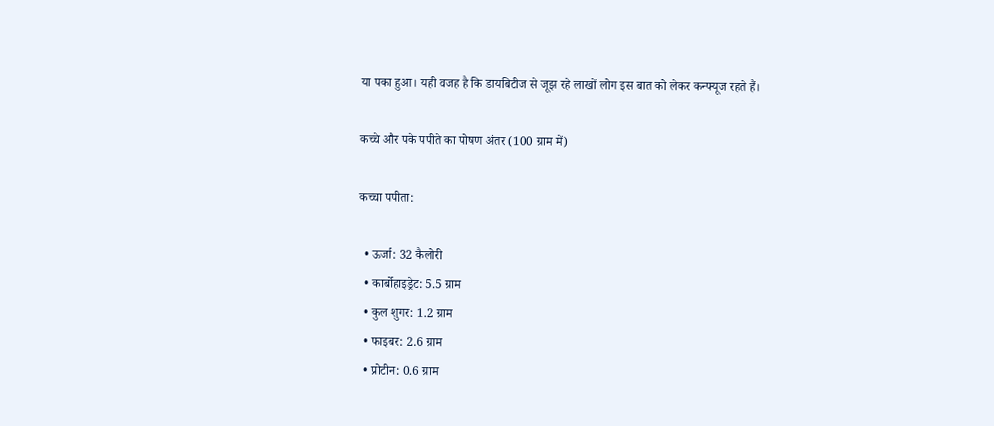या पका हुआ। यही वजह है कि डायबिटीज से जूझ रहे लाखों लोग इस बात को लेकर कन्फ्यूज रहते हैं।

कच्चे और पके पपीते का पोषण अंतर (100 ग्राम में)

कच्चा पपीता:

  • ऊर्जा: 32 कैलोरी
  • कार्बोहाइड्रेट: 5.5 ग्राम
  • कुल शुगर: 1.2 ग्राम
  • फाइबर: 2.6 ग्राम
  • प्रोटीन: 0.6 ग्राम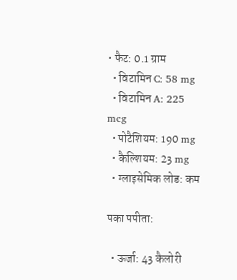• फैट: 0.1 ग्राम
  • विटामिन C: 58 mg
  • विटामिन A: 225 mcg
  • पोटैशियम: 190 mg
  • कैल्शियम: 23 mg
  • ग्लाइसेमिक लोड: कम

पका पपीता:

  • ऊर्जा: 43 कैलोरी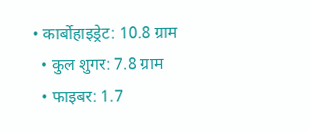• कार्बोहाइड्रेट: 10.8 ग्राम
  • कुल शुगर: 7.8 ग्राम
  • फाइबर: 1.7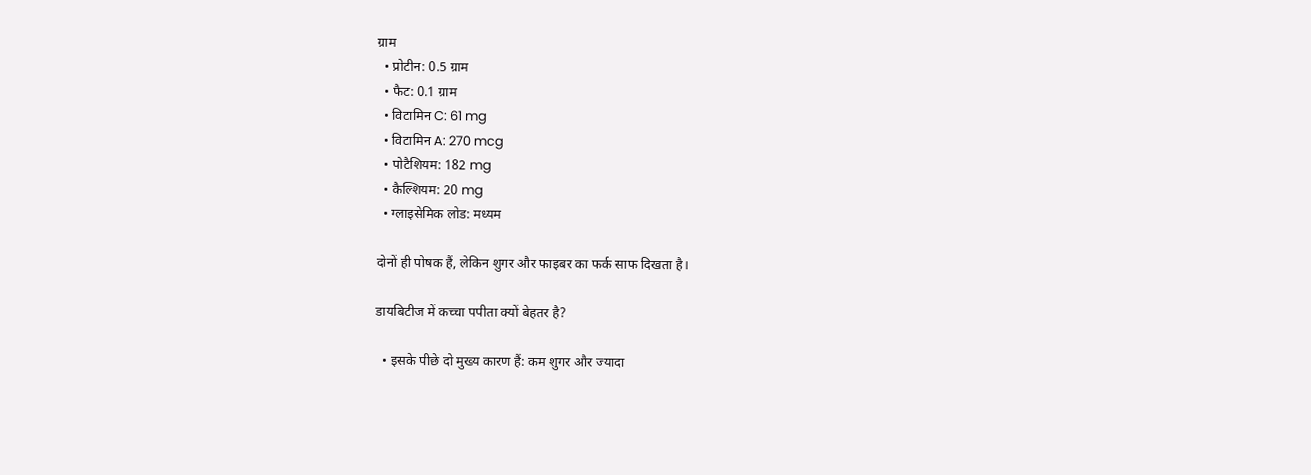ग्राम
  • प्रोटीन: 0.5 ग्राम
  • फैट: 0.1 ग्राम
  • विटामिन C: 61 mg
  • विटामिन A: 270 mcg
  • पोटैशियम: 182 mg
  • कैल्शियम: 20 mg
  • ग्लाइसेमिक लोड: मध्यम

दोनों ही पोषक हैं, लेकिन शुगर और फाइबर का फर्क साफ दिखता है।

डायबिटीज में कच्चा पपीता क्यों बेहतर है?

  • इसके पीछे दो मुख्य कारण हैं: कम शुगर और ज्यादा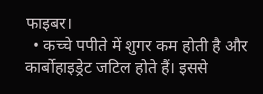फाइबर।
  • कच्चे पपीते में शुगर कम होती है और कार्बोहाइड्रेट जटिल होते हैं। इससे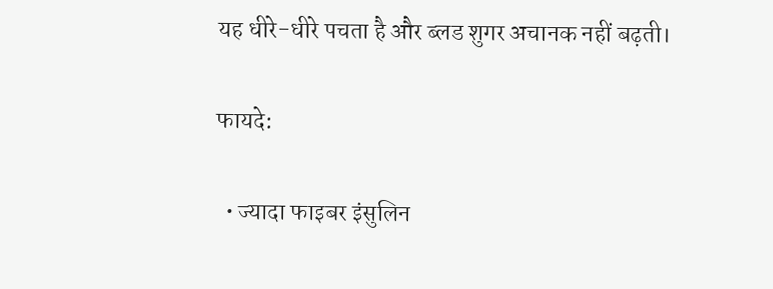यह धीरे-धीरे पचता है और ब्लड शुगर अचानक नहीं बढ़ती।

फायदे:

  • ज्यादा फाइबर इंसुलिन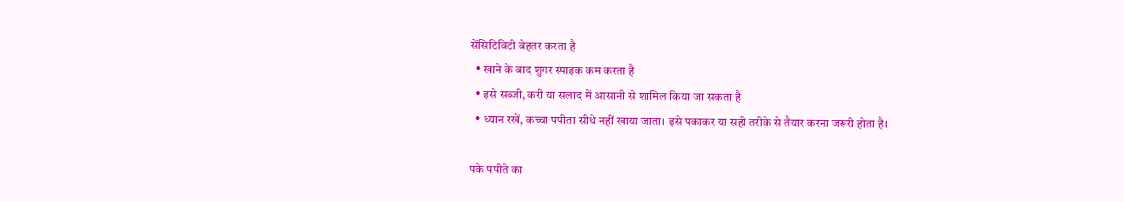सेंसिटिविटी बेहतर करता है
  • खाने के बाद शुगर स्पाइक कम करता है
  • इसे सब्जी, करी या सलाद में आसानी से शामिल किया जा सकता है
  • ध्यान रखें, कच्चा पपीता सीधे नहीं खाया जाता। इसे पकाकर या सही तरीके से तैयार करना जरूरी होता है।

पके पपीते का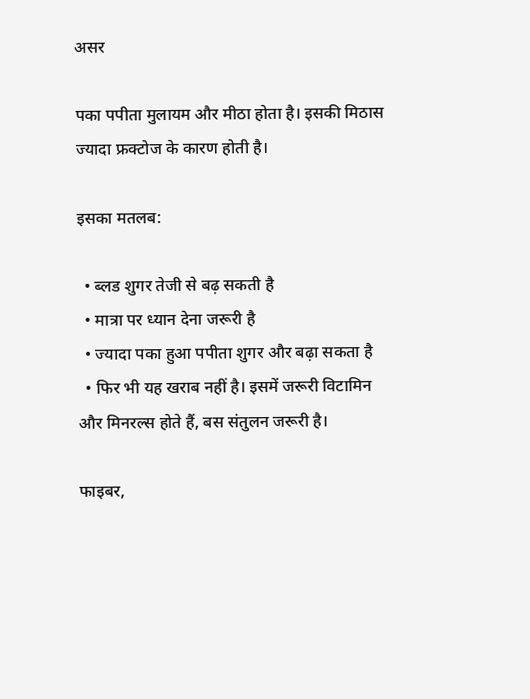असर

पका पपीता मुलायम और मीठा होता है। इसकी मिठास ज्यादा फ्रक्टोज के कारण होती है।

इसका मतलब:

  • ब्लड शुगर तेजी से बढ़ सकती है
  • मात्रा पर ध्यान देना जरूरी है
  • ज्यादा पका हुआ पपीता शुगर और बढ़ा सकता है
  • फिर भी यह खराब नहीं है। इसमें जरूरी विटामिन और मिनरल्स होते हैं, बस संतुलन जरूरी है।

फाइबर,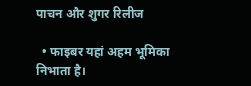पाचन और शुगर रिलीज

  • फाइबर यहां अहम भूमिका निभाता है।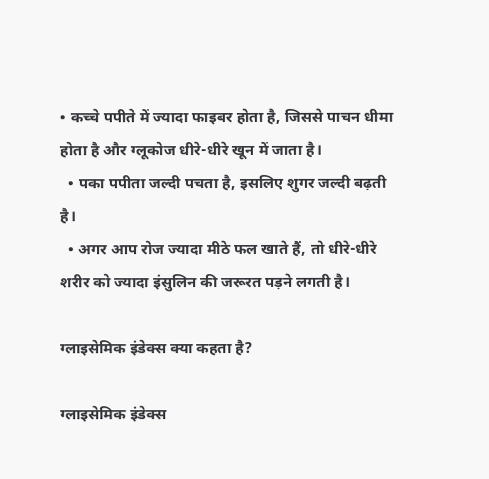• कच्चे पपीते में ज्यादा फाइबर होता है, जिससे पाचन धीमा होता है और ग्लूकोज धीरे-धीरे खून में जाता है।
  • पका पपीता जल्दी पचता है, इसलिए शुगर जल्दी बढ़ती है।
  • अगर आप रोज ज्यादा मीठे फल खाते हैं, तो धीरे-धीरे शरीर को ज्यादा इंसुलिन की जरूरत पड़ने लगती है।

ग्लाइसेमिक इंडेक्स क्या कहता है?

ग्लाइसेमिक इंडेक्स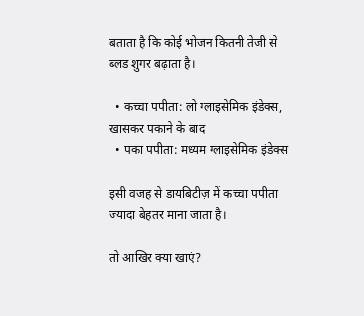बताता है कि कोई भोजन कितनी तेजी से ब्लड शुगर बढ़ाता है।

  • कच्चा पपीता: लो ग्लाइसेमिक इंडेक्स, खासकर पकाने के बाद
  • पका पपीता: मध्यम ग्लाइसेमिक इंडेक्स

इसी वजह से डायबिटीज़ में कच्चा पपीता ज्यादा बेहतर माना जाता है।

तो आखिर क्या खाएं?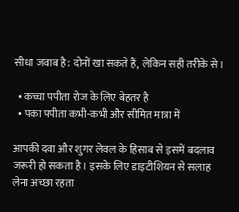सीधा जवाब है: दोनों खा सकते हैं, लेकिन सही तरीके से।

  • कच्चा पपीता रोज के लिए बेहतर है
  • पका पपीता कभी-कभी और सीमित मात्रा में

आपकी दवा और शुगर लेवल के हिसाब से इसमें बदलाव जरूरी हो सकता है। इसके लिए डाइटीशियन से सलाह लेना अच्छा रहता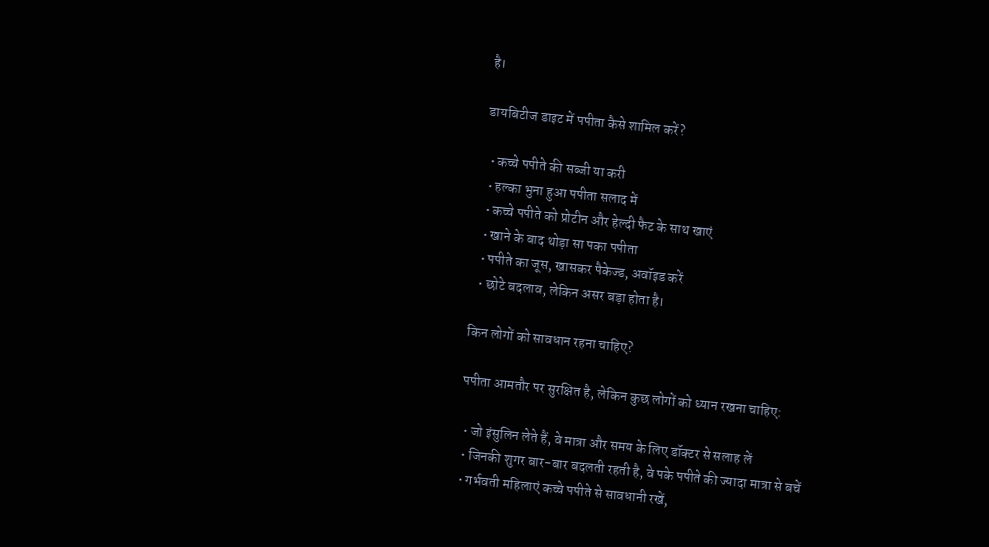है।

डायबिटीज डाइट में पपीता कैसे शामिल करें?

  • कच्चे पपीते की सब्जी या करी
  • हल्का भुना हुआ पपीता सलाद में
  • कच्चे पपीते को प्रोटीन और हेल्दी फैट के साथ खाएं
  • खाने के बाद थोड़ा सा पका पपीता
  • पपीते का जूस, खासकर पैकेज्ड, अवॉइड करें
  • छोटे बदलाव, लेकिन असर बड़ा होता है।

किन लोगों को सावधान रहना चाहिए?

पपीता आमतौर पर सुरक्षित है, लेकिन कुछ लोगों को ध्यान रखना चाहिए:

  • जो इंसुलिन लेते हैं, वे मात्रा और समय के लिए डॉक्टर से सलाह लें
  • जिनकी शुगर बार-बार बदलती रहती है, वे पके पपीते की ज्यादा मात्रा से बचें
  • गर्भवती महिलाएं कच्चे पपीते से सावधानी रखें,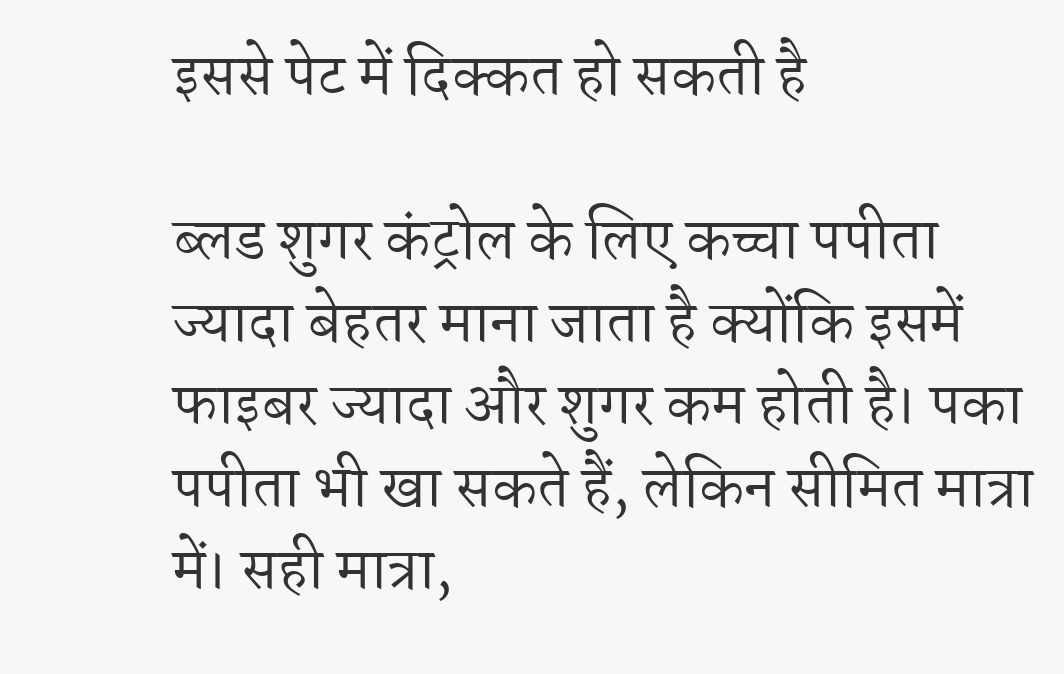इससे पेट में दिक्कत हो सकती है

ब्लड शुगर कंट्रोल के लिए कच्चा पपीता ज्यादा बेहतर माना जाता है क्योंकि इसमें फाइबर ज्यादा और शुगर कम होती है। पका पपीता भी खा सकते हैं, लेकिन सीमित मात्रा में। सही मात्रा,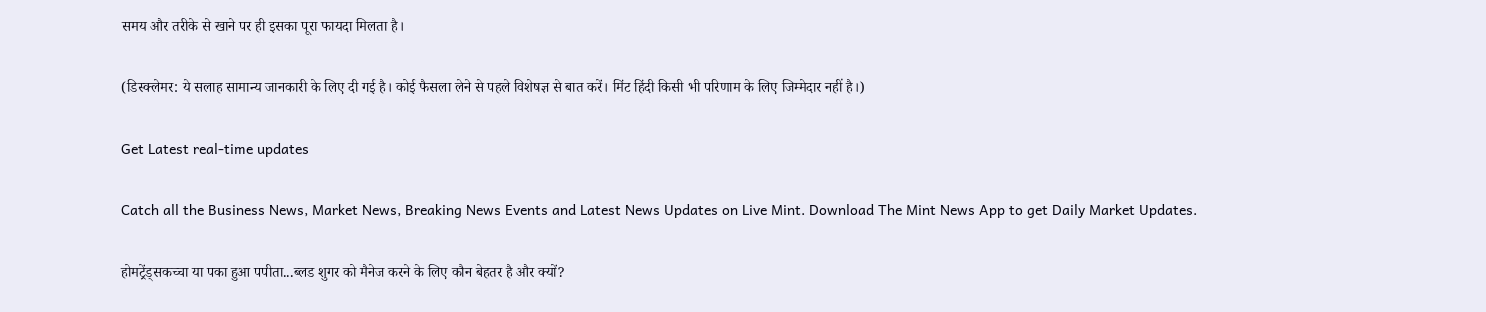समय और तरीके से खाने पर ही इसका पूरा फायदा मिलता है।

(डिस्क्लेमर: ये सलाह सामान्य जानकारी के लिए दी गई है। कोई फैसला लेने से पहले विशेषज्ञ से बात करें। मिंट हिंदी किसी भी परिणाम के लिए जिम्मेदार नहीं है।)

Get Latest real-time updates

Catch all the Business News, Market News, Breaking News Events and Latest News Updates on Live Mint. Download The Mint News App to get Daily Market Updates.

होमट्रेंड्सकच्चा या पका हुआ पपीता...ब्लड शुगर को मैनेज करने के लिए कौन बेहतर है और क्यों?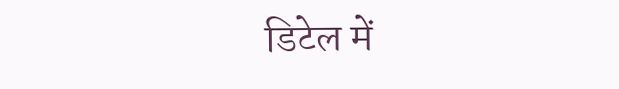डिटेल में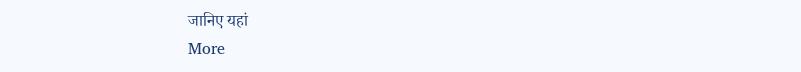जानिए यहां
More